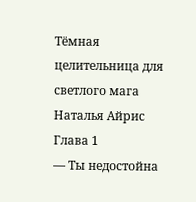Тёмная целительница для светлого мага
Наталья Айрис
Глава 1
— Ты недостойна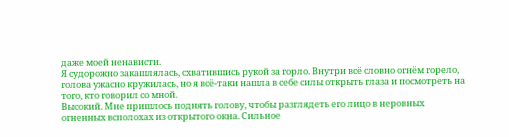даже моей ненависти.
Я судорожно закашлялась, схватившись рукой за горло. Внутри всё словно огнём горело, голова ужасно кружилась, но я всё-таки нашла в себе силы открыть глаза и посмотреть на того, кто говорил со мной.
Высокий. Мне пришлось поднять голову, чтобы разглядеть его лицо в неровных огненных всполохах из открытого окна. Сильное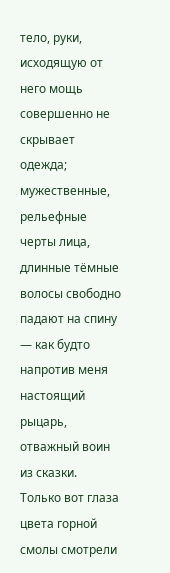тело, руки, исходящую от него мощь совершенно не скрывает одежда; мужественные, рельефные черты лица, длинные тёмные волосы свободно падают на спину — как будто напротив меня настоящий рыцарь, отважный воин из сказки.
Только вот глаза цвета горной смолы смотрели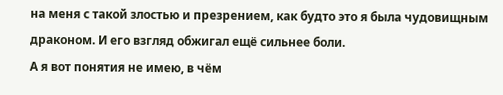на меня с такой злостью и презрением, как будто это я была чудовищным драконом. И его взгляд обжигал ещё сильнее боли.
А я вот понятия не имею, в чём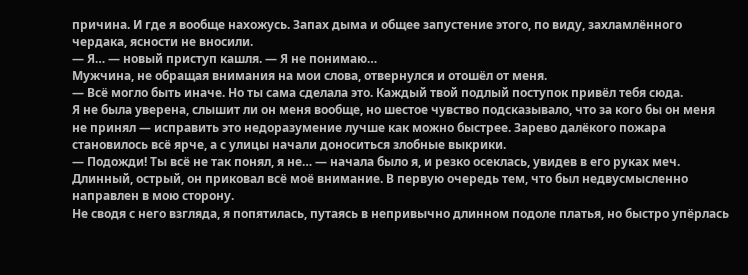причина. И где я вообще нахожусь. Запах дыма и общее запустение этого, по виду, захламлённого чердака, ясности не вносили.
— Я… — новый приступ кашля. — Я не понимаю…
Мужчина, не обращая внимания на мои слова, отвернулся и отошёл от меня.
— Всё могло быть иначе. Но ты сама сделала это. Каждый твой подлый поступок привёл тебя сюда.
Я не была уверена, слышит ли он меня вообще, но шестое чувство подсказывало, что за кого бы он меня не принял — исправить это недоразумение лучше как можно быстрее. Зарево далёкого пожара становилось всё ярче, а с улицы начали доноситься злобные выкрики.
— Подожди! Ты всё не так понял, я не… — начала было я, и резко осеклась, увидев в его руках меч.
Длинный, острый, он приковал всё моё внимание. В первую очередь тем, что был недвусмысленно направлен в мою сторону.
Не сводя с него взгляда, я попятилась, путаясь в непривычно длинном подоле платья, но быстро упёрлась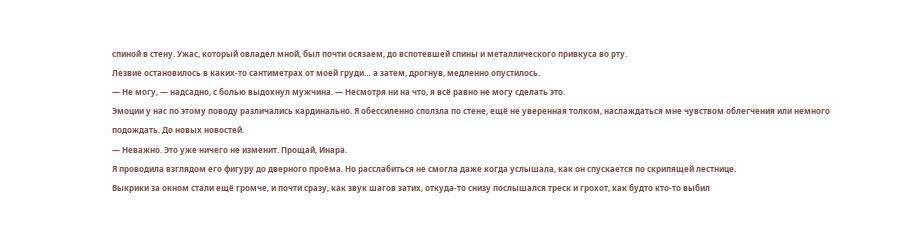спиной в стену. Ужас, который овладел мной, был почти осязаем, до вспотевшей спины и металлического привкуса во рту.
Лезвие остановилось в каких-то сантиметрах от моей груди… а затем, дрогнув, медленно опустилось.
— Не могу, — надсадно, с болью выдохнул мужчина. — Несмотря ни на что, я всё равно не могу сделать это.
Эмоции у нас по этому поводу различались кардинально. Я обессиленно сползла по стене, ещё не уверенная толком, наслаждаться мне чувством облегчения или немного подождать. До новых новостей.
— Неважно. Это уже ничего не изменит. Прощай, Инара.
Я проводила взглядом его фигуру до дверного проёма. Но расслабиться не смогла даже когда услышала, как он спускается по скрипящей лестнице.
Выкрики за окном стали ещё громче, и почти сразу, как звук шагов затих, откуда-то снизу послышался треск и грохот, как будто кто-то выбил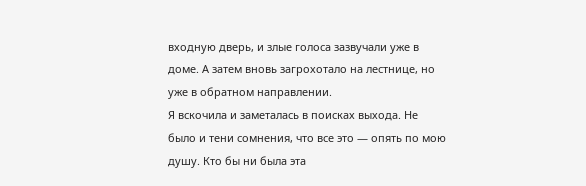входную дверь, и злые голоса зазвучали уже в доме. А затем вновь загрохотало на лестнице, но уже в обратном направлении.
Я вскочила и заметалась в поисках выхода. Не было и тени сомнения, что все это — опять по мою душу. Кто бы ни была эта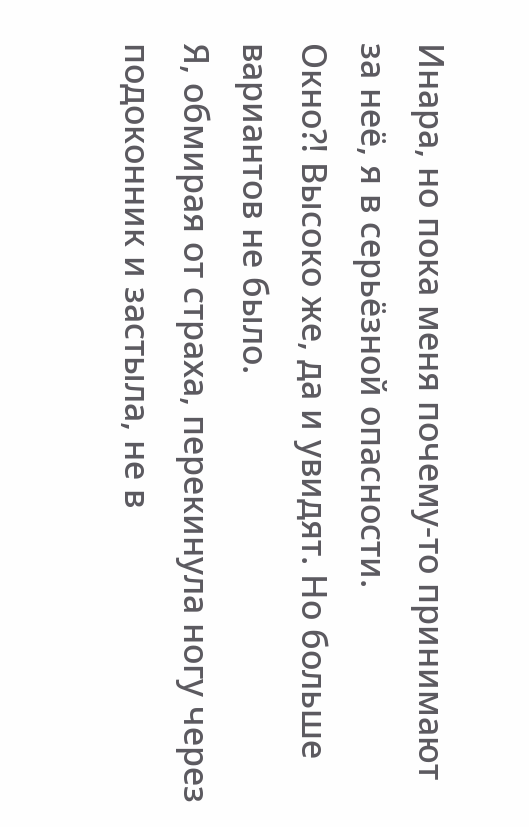Инара, но пока меня почему-то принимают за неё, я в серьёзной опасности.
Окно⁈ Высоко же, да и увидят. Но больше вариантов не было.
Я, обмирая от страха, перекинула ногу через подоконник и застыла, не в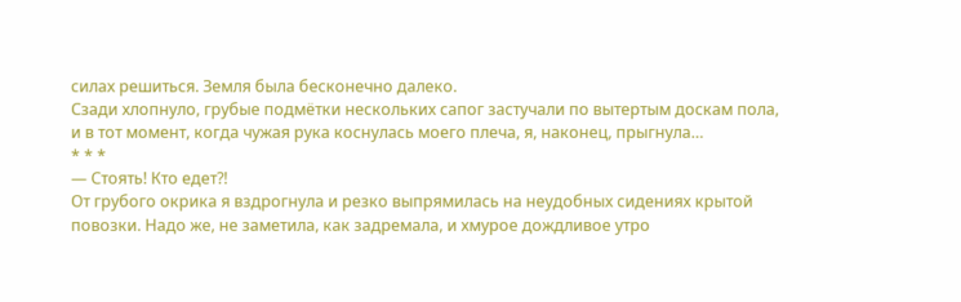силах решиться. Земля была бесконечно далеко.
Сзади хлопнуло, грубые подмётки нескольких сапог застучали по вытертым доскам пола, и в тот момент, когда чужая рука коснулась моего плеча, я, наконец, прыгнула…
* * *
— Стоять! Кто едет⁈
От грубого окрика я вздрогнула и резко выпрямилась на неудобных сидениях крытой повозки. Надо же, не заметила, как задремала, и хмурое дождливое утро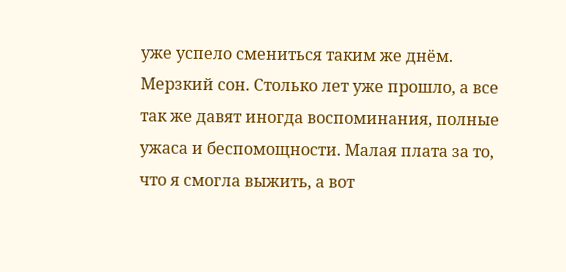уже успело смениться таким же днём.
Мерзкий сон. Столько лет уже прошло, а все так же давят иногда воспоминания, полные ужаса и беспомощности. Малая плата за то, что я смогла выжить, а вот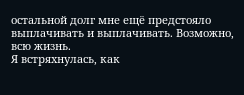остальной долг мне ещё предстояло выплачивать и выплачивать. Возможно, всю жизнь.
Я встряхнулась, как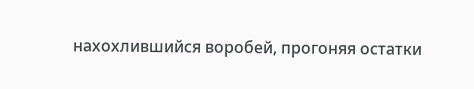нахохлившийся воробей, прогоняя остатки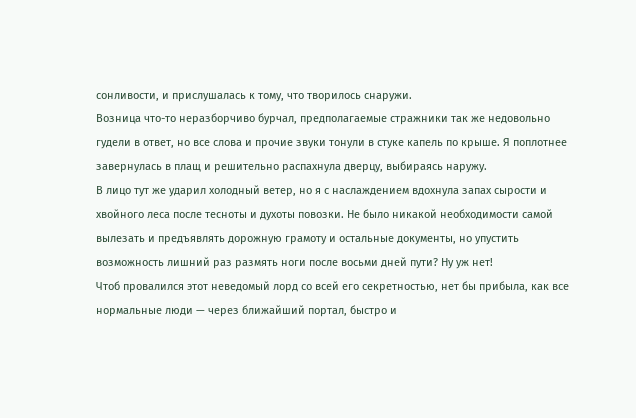сонливости, и прислушалась к тому, что творилось снаружи.
Возница что-то неразборчиво бурчал, предполагаемые стражники так же недовольно гудели в ответ, но все слова и прочие звуки тонули в стуке капель по крыше. Я поплотнее завернулась в плащ и решительно распахнула дверцу, выбираясь наружу.
В лицо тут же ударил холодный ветер, но я с наслаждением вдохнула запах сырости и хвойного леса после тесноты и духоты повозки. Не было никакой необходимости самой вылезать и предъявлять дорожную грамоту и остальные документы, но упустить возможность лишний раз размять ноги после восьми дней пути? Ну уж нет!
Чтоб провалился этот неведомый лорд со всей его секретностью, нет бы прибыла, как все нормальные люди — через ближайший портал, быстро и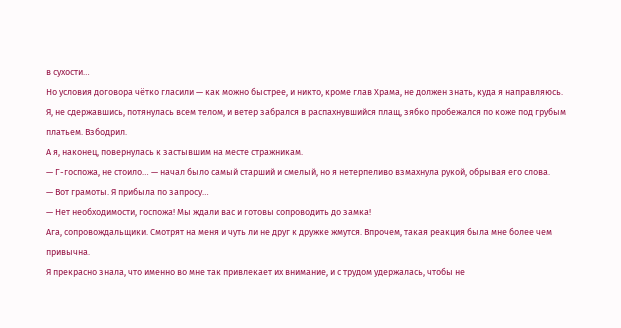в сухости…
Но условия договора чётко гласили — как можно быстрее, и никто, кроме глав Храма, не должен знать, куда я направляюсь.
Я, не сдержавшись, потянулась всем телом, и ветер забрался в распахнувшийся плащ, зябко пробежался по коже под грубым платьем. Взбодрил.
А я, наконец, повернулась к застывшим на месте стражникам.
— Г-госпожа, не стоило… — начал было самый старший и смелый, но я нетерпеливо взмахнула рукой, обрывая его слова.
— Вот грамоты. Я прибыла по запросу…
— Нет необходимости, госпожа! Мы ждали вас и готовы сопроводить до замка!
Ага, сопровождальщики. Смотрят на меня и чуть ли не друг к дружке жмутся. Впрочем, такая реакция была мне более чем привычна.
Я прекрасно знала, что именно во мне так привлекает их внимание, и с трудом удержалась, чтобы не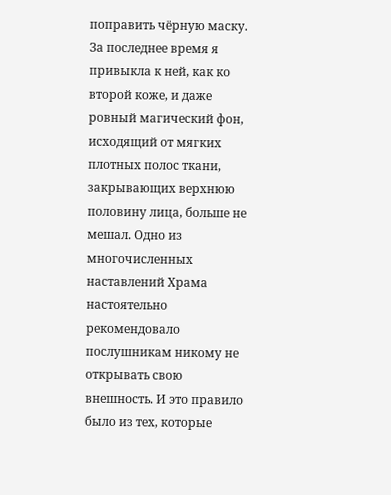поправить чёрную маску. За последнее время я привыкла к ней, как ко второй коже, и даже ровный магический фон, исходящий от мягких плотных полос ткани, закрывающих верхнюю половину лица, больше не мешал. Одно из многочисленных наставлений Храма настоятельно рекомендовало послушникам никому не открывать свою внешность. И это правило было из тех, которые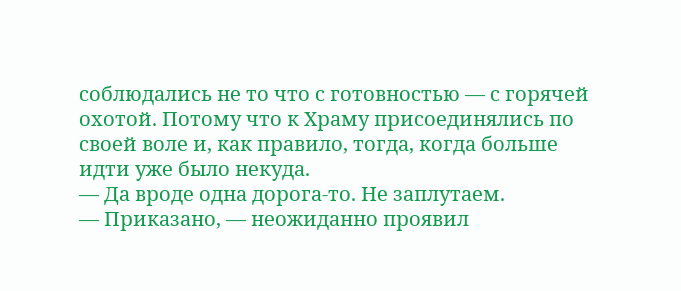соблюдались не то что с готовностью — с горячей охотой. Потому что к Храму присоединялись по своей воле и, как правило, тогда, когда больше идти уже было некуда.
— Да вроде одна дорога-то. Не заплутаем.
— Приказано, — неожиданно проявил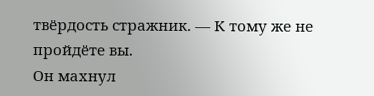твёрдость стражник. — К тому же не пройдёте вы.
Он махнул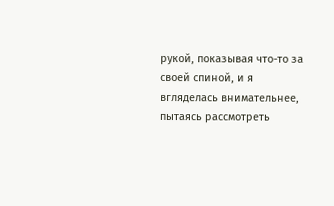рукой, показывая что-то за своей спиной, и я вгляделась внимательнее, пытаясь рассмотреть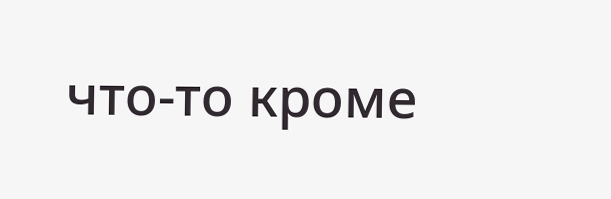что-то кроме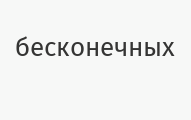бесконечных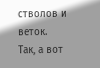стволов и веток.
Так, а вот